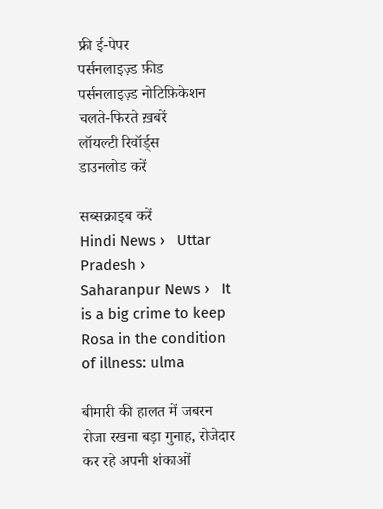फ्री ई-पेपर
पर्सनलाइज़्ड फ़ीड
पर्सनलाइज़्ड नोटिफ़िकेशन
चलते-फिरते ख़बरें
लॉयल्टी रिवॉर्ड्स
डाउनलोड करें

सब्सक्राइब करें
Hindi News ›   Uttar Pradesh ›   Saharanpur News ›   It is a big crime to keep Rosa in the condition of illness: ulma

बीमारी की हालत में जबरन रोजा रखना बड़ा गुनाह, रोजेदार कर रहे अपनी शंकाओं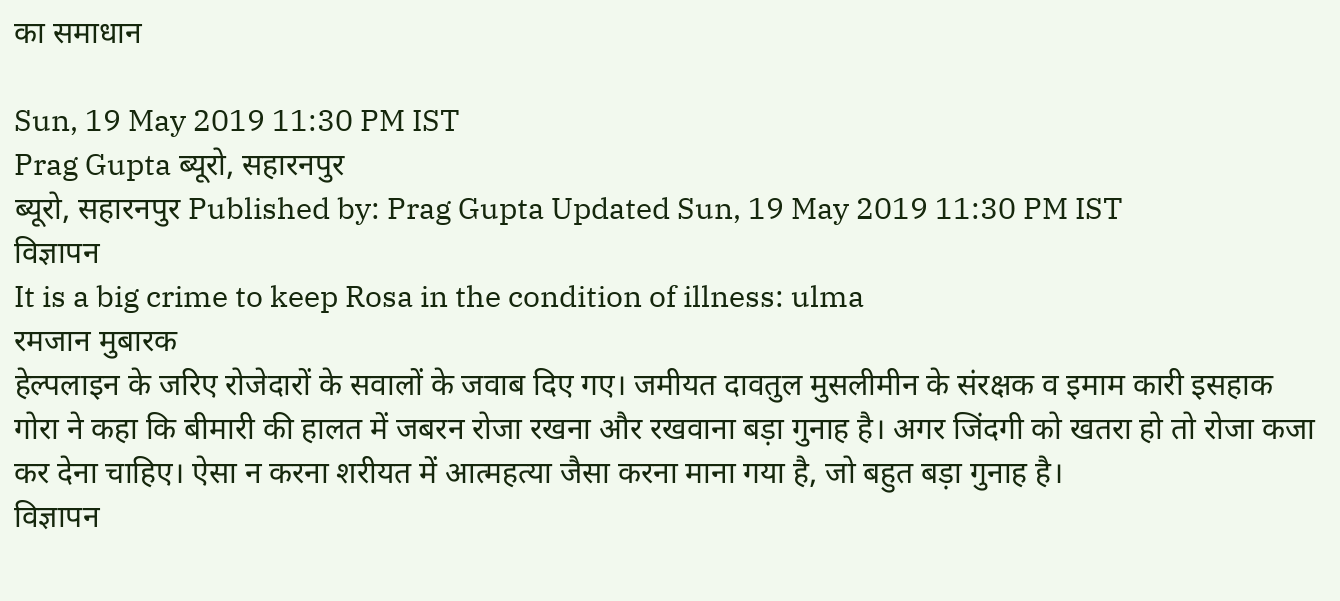का समाधान

Sun, 19 May 2019 11:30 PM IST
Prag Gupta ब्यूरो, सहारनपुर
ब्यूरो, सहारनपुर Published by: Prag Gupta Updated Sun, 19 May 2019 11:30 PM IST
विज्ञापन
It is a big crime to keep Rosa in the condition of illness: ulma
रमजान मुबारक
हेल्पलाइन के जरिए रोजेदारों के सवालों के जवाब दिए गए। जमीयत दावतुल मुसलीमीन के संरक्षक व इमाम कारी इसहाक गोरा ने कहा कि बीमारी की हालत में जबरन रोजा रखना और रखवाना बड़ा गुनाह है। अगर जिंदगी को खतरा हो तो रोजा कजा कर देना चाहिए। ऐसा न करना शरीयत में आत्महत्या जैसा करना माना गया है, जो बहुत बड़ा गुनाह है।
विज्ञापन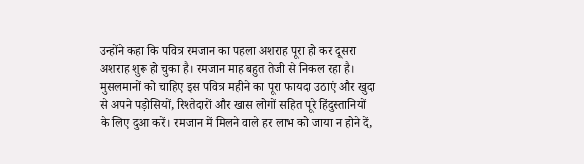उन्होंने कहा कि पवित्र रमजान का पहला अशराह पूरा हो कर दूसरा अशराह शुरू हो चुका है। रमजान माह बहुत तेजी से निकल रहा है। मुसलमानों को चाहिए इस पवित्र महीने का पूरा फायदा उठाएं और खुदा से अपने पड़ोसियों, रिश्तेदारों और खास लोगों सहित पूरे हिंदुस्तानियों के लिए दुआ करें। रमजान में मिलने वाले हर लाभ को जाया न होने दें,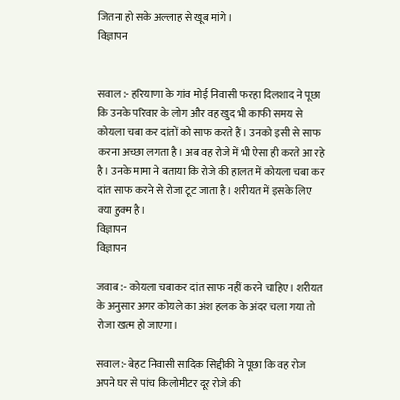जितना हो सके अल्लाह से खूब मांगे।
विज्ञापन


सवाल :- हरियाणा के गांव मोई निवासी फरहा दिलशाद ने पूछा कि उनके परिवार के लोग और वह खुद भी काफी समय से कोयला चबा कर दांतों को साफ करते हैं। उनको इसी से साफ करना अच्छा लगता है। अब वह रोजे में भी ऐसा ही करते आ रहे है। उनके मामा ने बताया कि रोजे की हालत में कोयला चबा कर दांत साफ करने से रोजा टूट जाता है। शरीयत में इसके लिए क्या हुक्म है।
विज्ञापन
विज्ञापन

जवाब :- कोयला चबाकर दांत साफ नहीं करने चाहिए। शरीयत के अनुसार अगर कोयले का अंश हलक के अंदर चला गया तो रोजा खत्म हो जाएगा।

सवाल:- बेहट निवासी सादिक सिद्दीकी ने पूछा कि वह रोज अपने घर से पांच किलोमीटर दूर रोजे की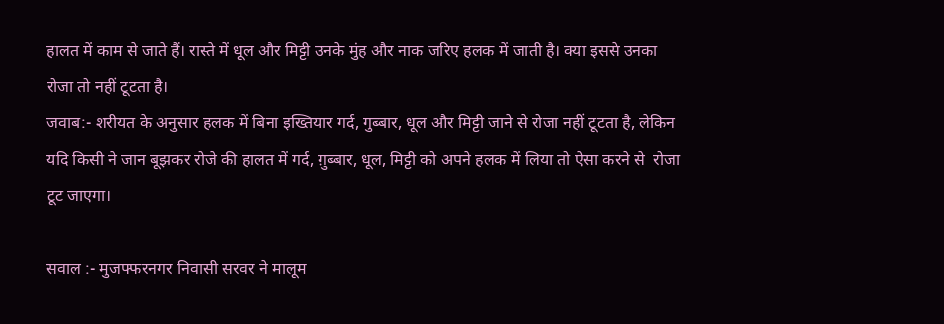हालत में काम से जाते हैं। रास्ते में धूल और मिट्टी उनके मुंह और नाक जरिए हलक में जाती है। क्या इससे उनका रोजा तो नहीं टूटता है।
जवाब:- शरीयत के अनुसार हलक में बिना इख्तियार गर्द, गुब्बार, धूल और मिट्टी जाने से रोजा नहीं टूटता है, लेकिन यदि किसी ने जान बूझकर रोजे की हालत में गर्द, ग़ुब्बार, धूल, मिट्टी को अपने हलक में लिया तो ऐसा करने से  रोजा टूट जाएगा।

सवाल :- मुजफ्फरनगर निवासी सरवर ने मालूम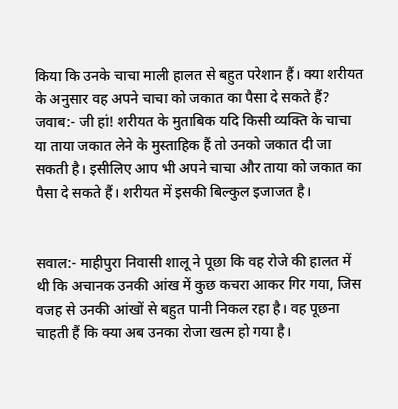किया कि उनके चाचा माली हालत से बहुत परेशान हैं। क्या शरीयत के अनुसार वह अपने चाचा को जकात का पैसा दे सकते हैं?
जवाब:- जी हां! शरीयत के मुताबिक यदि किसी व्यक्ति के चाचा या ताया जकात लेने के मुस्ताहिक हैं तो उनको जकात दी जा सकती है। इसीलिए आप भी अपने चाचा और ताया को जकात का पैसा दे सकते हैं। शरीयत में इसकी बिल्कुल इजाजत है।


सवाल:- माहीपुरा निवासी शालू ने पूछा कि वह रोजे की हालत में थी कि अचानक उनकी आंख में कुछ कचरा आकर गिर गया, जिस वजह से उनकी आंखों से बहुत पानी निकल रहा है। वह पूछना चाहती हैं कि क्या अब उनका रोजा खत्म हो गया है।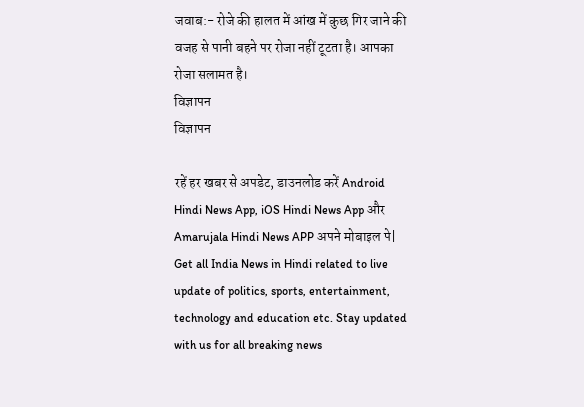जवाब:- रोजे की हालत में आंख में कुछ गिर जाने की वजह से पानी बहने पर रोजा नहीं टूटता है। आपका रोजा सलामत है।
विज्ञापन
विज्ञापन

रहें हर खबर से अपडेट, डाउनलोड करें Android Hindi News App, iOS Hindi News App और Amarujala Hindi News APP अपने मोबाइल पे|
Get all India News in Hindi related to live update of politics, sports, entertainment, technology and education etc. Stay updated with us for all breaking news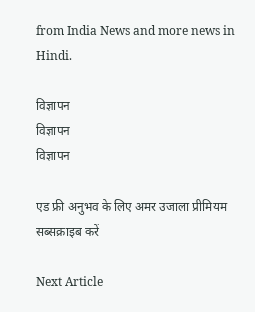from India News and more news in Hindi.

विज्ञापन
विज्ञापन
विज्ञापन

एड फ्री अनुभव के लिए अमर उजाला प्रीमियम सब्सक्राइब करें

Next Article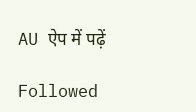AU ऐप में पढ़ें

Followed